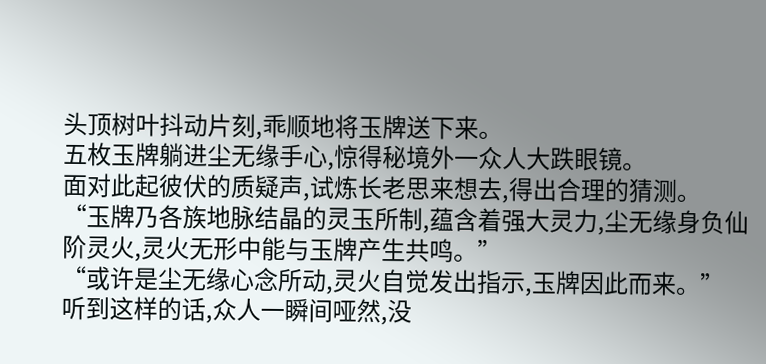头顶树叶抖动片刻,乖顺地将玉牌送下来。
五枚玉牌躺进尘无缘手心,惊得秘境外一众人大跌眼镜。
面对此起彼伏的质疑声,试炼长老思来想去,得出合理的猜测。
“玉牌乃各族地脉结晶的灵玉所制,蕴含着强大灵力,尘无缘身负仙阶灵火,灵火无形中能与玉牌产生共鸣。”
“或许是尘无缘心念所动,灵火自觉发出指示,玉牌因此而来。”
听到这样的话,众人一瞬间哑然,没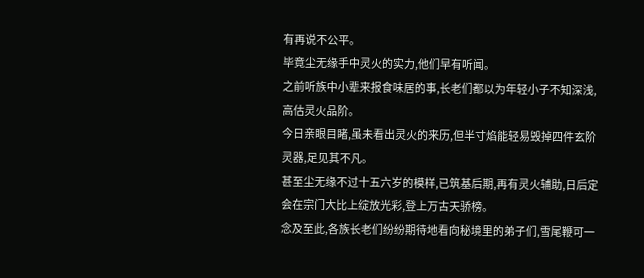有再说不公平。
毕竟尘无缘手中灵火的实力,他们早有听闻。
之前听族中小辈来报食味居的事,长老们都以为年轻小子不知深浅,高估灵火品阶。
今日亲眼目睹,虽未看出灵火的来历,但半寸焰能轻易毁掉四件玄阶灵器,足见其不凡。
甚至尘无缘不过十五六岁的模样,已筑基后期,再有灵火辅助,日后定会在宗门大比上绽放光彩,登上万古天骄榜。
念及至此,各族长老们纷纷期待地看向秘境里的弟子们,雪尾鞭可一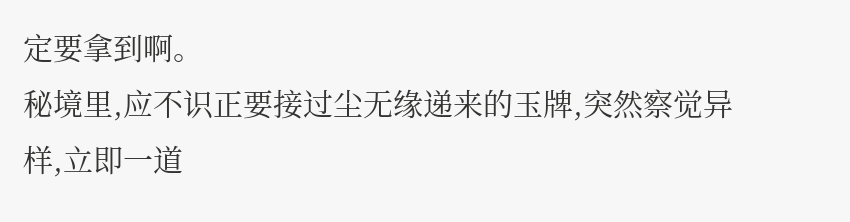定要拿到啊。
秘境里,应不识正要接过尘无缘递来的玉牌,突然察觉异样,立即一道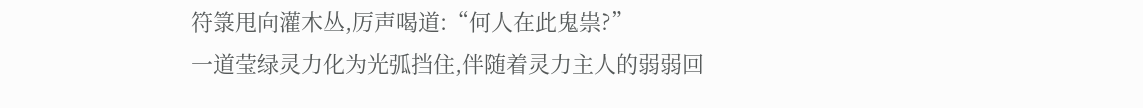符箓甩向灌木丛,厉声喝道:“何人在此鬼祟?”
一道莹绿灵力化为光弧挡住,伴随着灵力主人的弱弱回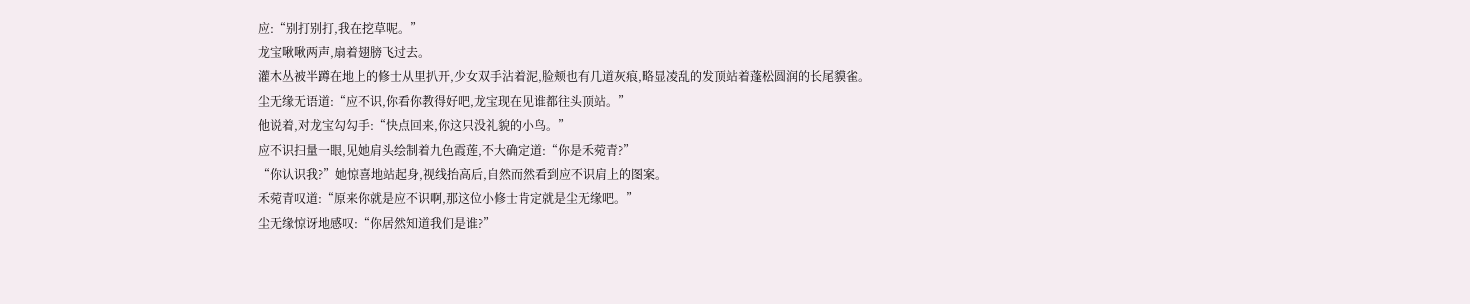应:“别打别打,我在挖草呢。”
龙宝啾啾两声,扇着翅膀飞过去。
灌木丛被半蹲在地上的修士从里扒开,少女双手沾着泥,脸颊也有几道灰痕,略显凌乱的发顶站着蓬松圆润的长尾貘雀。
尘无缘无语道:“应不识,你看你教得好吧,龙宝现在见谁都往头顶站。”
他说着,对龙宝勾勾手:“快点回来,你这只没礼貌的小鸟。”
应不识扫量一眼,见她肩头绘制着九色霞莲,不大确定道:“你是禾菀青?”
“你认识我?”她惊喜地站起身,视线抬高后,自然而然看到应不识肩上的图案。
禾菀青叹道:“原来你就是应不识啊,那这位小修士肯定就是尘无缘吧。”
尘无缘惊讶地感叹:“你居然知道我们是谁?”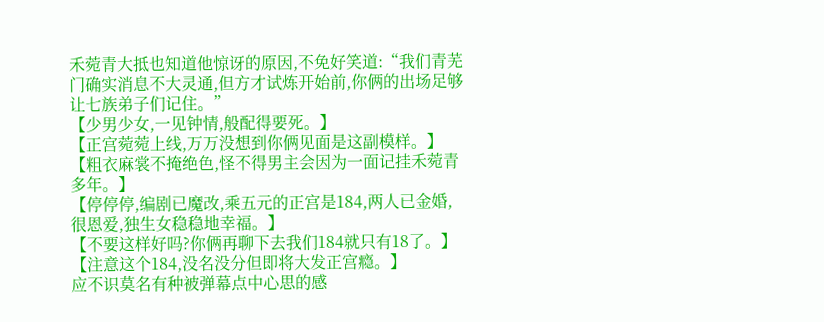禾菀青大抵也知道他惊讶的原因,不免好笑道:“我们青芜门确实消息不大灵通,但方才试炼开始前,你俩的出场足够让七族弟子们记住。”
【少男少女,一见钟情,般配得要死。】
【正宫菀菀上线,万万没想到你俩见面是这副模样。】
【粗衣麻裳不掩绝色,怪不得男主会因为一面记挂禾菀青多年。】
【停停停,编剧已魔改,乘五元的正宫是184,两人已金婚,很恩爱,独生女稳稳地幸福。】
【不要这样好吗?你俩再聊下去我们184就只有18了。】
【注意这个184,没名没分但即将大发正宫瘾。】
应不识莫名有种被弹幕点中心思的感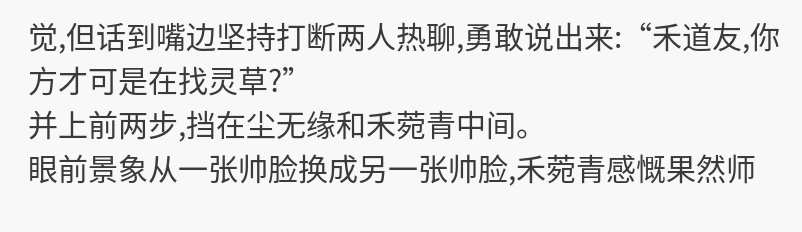觉,但话到嘴边坚持打断两人热聊,勇敢说出来:“禾道友,你方才可是在找灵草?”
并上前两步,挡在尘无缘和禾菀青中间。
眼前景象从一张帅脸换成另一张帅脸,禾菀青感慨果然师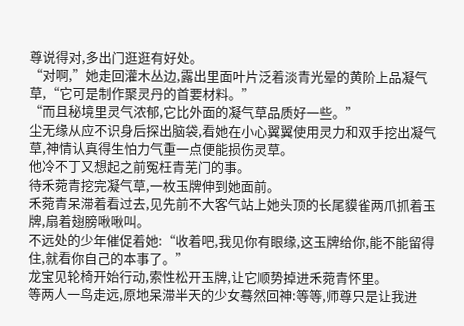尊说得对,多出门逛逛有好处。
“对啊,”她走回灌木丛边,露出里面叶片泛着淡青光晕的黄阶上品凝气草,“它可是制作聚灵丹的首要材料。”
“而且秘境里灵气浓郁,它比外面的凝气草品质好一些。”
尘无缘从应不识身后探出脑袋,看她在小心翼翼使用灵力和双手挖出凝气草,神情认真得生怕力气重一点便能损伤灵草。
他冷不丁又想起之前冤枉青芜门的事。
待禾菀青挖完凝气草,一枚玉牌伸到她面前。
禾菀青呆滞着看过去,见先前不大客气站上她头顶的长尾貘雀两爪抓着玉牌,扇着翅膀啾啾叫。
不远处的少年催促着她:“收着吧,我见你有眼缘,这玉牌给你,能不能留得住,就看你自己的本事了。”
龙宝见轮椅开始行动,索性松开玉牌,让它顺势掉进禾菀青怀里。
等两人一鸟走远,原地呆滞半天的少女蓦然回神:等等,师尊只是让我进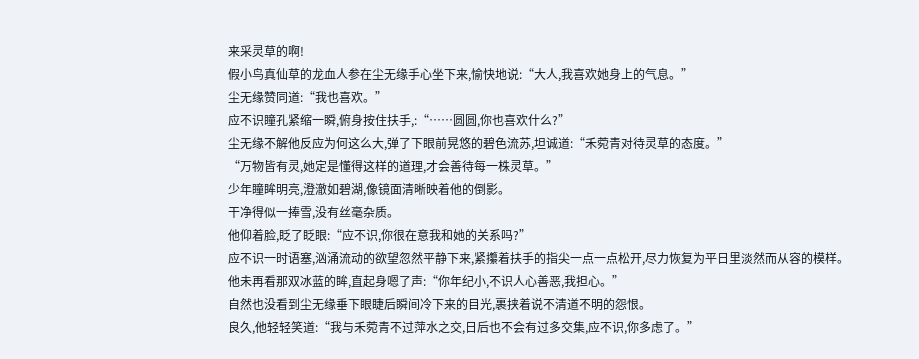来采灵草的啊!
假小鸟真仙草的龙血人参在尘无缘手心坐下来,愉快地说:“大人,我喜欢她身上的气息。”
尘无缘赞同道:“我也喜欢。”
应不识瞳孔紧缩一瞬,俯身按住扶手,:“……圆圆,你也喜欢什么?”
尘无缘不解他反应为何这么大,弹了下眼前晃悠的碧色流苏,坦诚道:“禾菀青对待灵草的态度。”
“万物皆有灵,她定是懂得这样的道理,才会善待每一株灵草。”
少年瞳眸明亮,澄澈如碧湖,像镜面清晰映着他的倒影。
干净得似一捧雪,没有丝毫杂质。
他仰着脸,眨了眨眼:“应不识,你很在意我和她的关系吗?”
应不识一时语塞,汹涌流动的欲望忽然平静下来,紧攥着扶手的指尖一点一点松开,尽力恢复为平日里淡然而从容的模样。
他未再看那双冰蓝的眸,直起身嗯了声:“你年纪小,不识人心善恶,我担心。”
自然也没看到尘无缘垂下眼睫后瞬间冷下来的目光,裹挟着说不清道不明的怨恨。
良久,他轻轻笑道:“我与禾菀青不过萍水之交,日后也不会有过多交集,应不识,你多虑了。”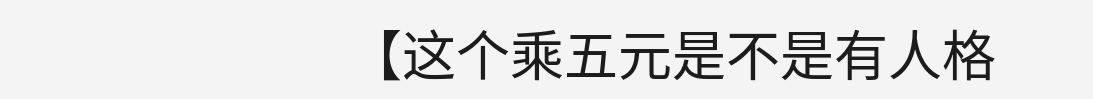【这个乘五元是不是有人格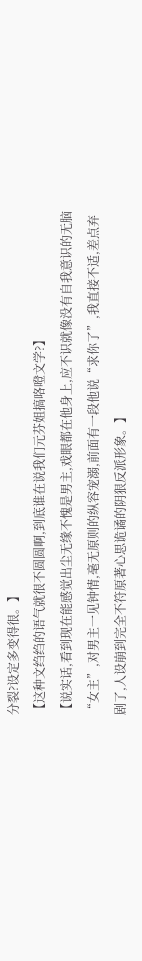分裂?设定多变得很。】
【这种文绉绉的语气就很不圆圆啊,到底谁在说我们元芬姐搞咯噔文学?】
【说实话,看到现在能感觉出尘无缘不愧是男主,戏眼都在他身上,应不识就像没有自我意识的无脑“女主”,对男主一见钟情,毫无原则的纵容宠溺,前面有一段他说“求你了”,我直接不适,差点弃剧了,人设崩到完全不符原著心思诡谲的阴狠反派形象。】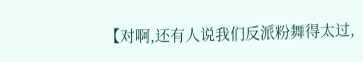【对啊,还有人说我们反派粉舞得太过,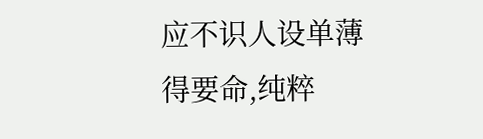应不识人设单薄得要命,纯粹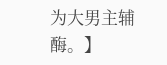为大男主辅酶。】